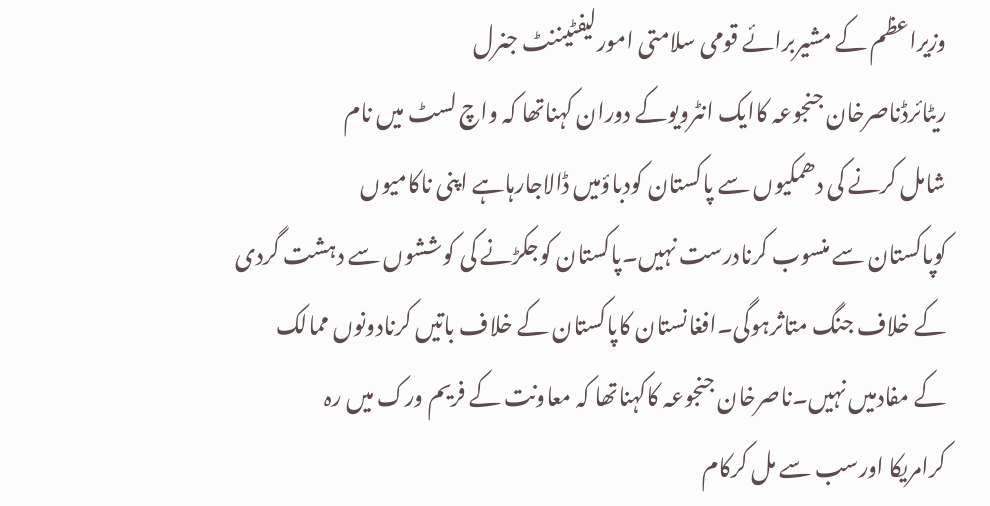وزیراعظم کے مشیربرائے قومی سلامتی امورلیفٹیننٹ جنرل
ریٹائرڈناصرخان جنجوعہ کاایک انٹرویوکے دوران کہناتھا کہ واچ لسٹ میں نام
شامل کرنے کی دھمکیوں سے پاکستان کودباؤمیں ڈالاجارہاہے اپنی ناکامیوں
کوپاکستان سے منسوب کرنادرست نہیں۔پاکستان کوجکڑنے کی کوششوں سے دہشت گردی
کے خلاف جنگ متاثرہوگی۔افغانستان کاپاکستان کے خلاف باتیں کرنادونوں ممالک
کے مفادمیں نہیں۔ناصرخان جنجوعہ کاکہناتھا کہ معاونت کے فریم ورک میں رہ
کرامریکا اورسب سے مل کرکام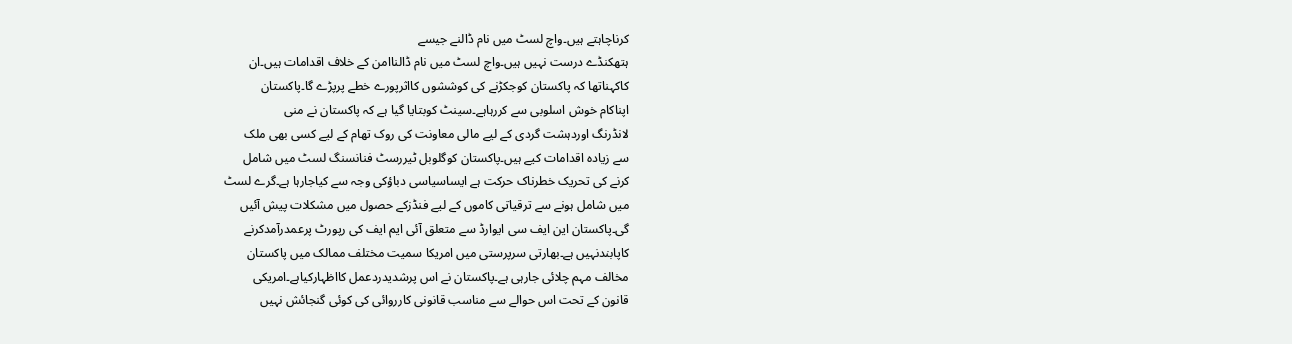کرناچاہتے ہیں۔واچ لسٹ میں نام ڈالنے جیسے
ہتھکنڈے درست نہیں ہیں۔واچ لسٹ میں نام ڈالناامن کے خلاف اقدامات ہیں۔ان
کاکہناتھا کہ پاکستان کوجکڑنے کی کوششوں کااثرپورے خطے پرپڑے گا۔پاکستان
اپناکام خوش اسلوبی سے کررہاہے۔سینٹ کوبتایا گیا ہے کہ پاکستان نے منی
لانڈرنگ اوردہشت گردی کے لیے مالی معاونت کی روک تھام کے لیے کسی بھی ملک
سے زیادہ اقدامات کیے ہیں۔پاکستان کوگلوبل ٹیررسٹ فنانسنگ لسٹ میں شامل
کرنے کی تحریک خطرناک حرکت ہے ایساسیاسی دباؤکی وجہ سے کیاجارہا ہے۔گرے لسٹ
میں شامل ہونے سے ترقیاتی کاموں کے لیے فنڈزکے حصول میں مشکلات پیش آئیں
گی۔پاکستان این ایف سی ایوارڈ سے متعلق آئی ایم ایف کی رپورٹ پرعمدرآمدکرنے
کاپابندنہیں ہے۔بھارتی سرپرستی میں امریکا سمیت مختلف ممالک میں پاکستان
مخالف مہم چلائی جارہی ہے۔پاکستان نے اس پرشدیدردعمل کااظہارکیاہے۔امریکی
قانون کے تحت اس حوالے سے مناسب قانونی کارروائی کی کوئی گنجائش نہیں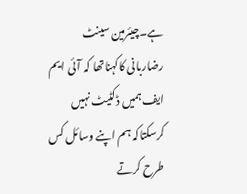ہے۔چیئرمین سینٹ رضاربانی کاکہناتھا کہ آئی ایم ایف ہمیں ڈکٹیٹ نہیں
کرسکتاکہ ہم اپنے وسائل کس طرح کرتے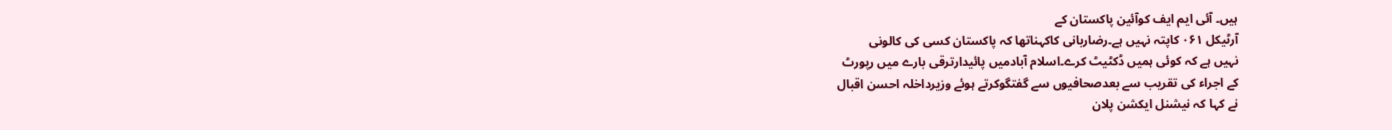ہیں۔ آئی ایم ایف کوآئین پاکستان کے
آرٹیکل ۰۶۱ کاپتہ نہیں ہے۔رضاربانی کاکہناتھا کہ پاکستان کسی کی کالونی
نہیں ہے کہ کوئی ہمیں ڈکٹیٹ کرے۔اسلام آبادمیں پائیدارترقی بارے میں رپورٹ
کے اجراء کی تقریب سے بعدصحافیوں سے گفتگوکرتے ہوئے وزیرداخلہ احسن اقبال
نے کہا کہ نیشنل ایکشن پلان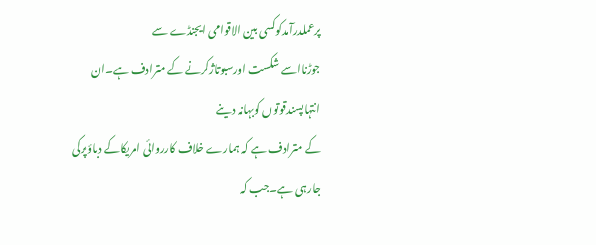پرعملدرآمدکوکسی بین الاقوامی ایجنڈے سے
جوڑنااسے شکست اورسبوتاژکرنے کے مترادف ہے۔ان انتہاپسندقوتوں کوبہانہ دینے
کے مترادف ہے کہ ہمارے خلاف کارروائی امریکاکے دباؤپرکی جارہی ہے۔جب کہ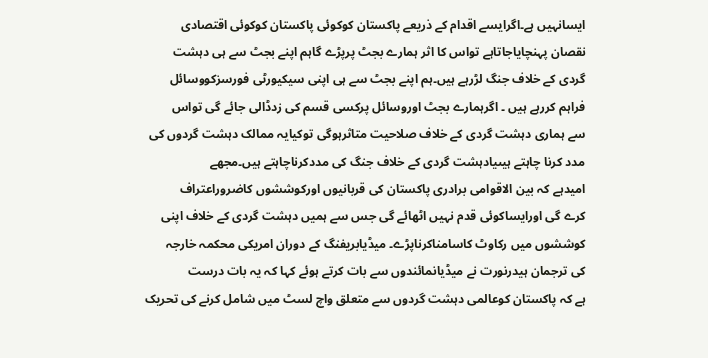ایسانہیں ہے۔اگرایسے اقدام کے ذریعے پاکستان کوکوئی پاکستان کوکوئی اقتصادی
نقصان پہنچایاجاتاہے تواس کا اثر ہمارے بجٹ پرپڑے گاہم اپنے بجٹ سے ہی دہشت
گردی کے خلاف جنگ لڑرہے ہیں۔ہم اپنے بجٹ سے ہی اپنی سیکیورٹی فورسزکووسائل
فراہم کررہے ہیں ۔ اگرہمارے بجٹ اوروسائل پرکسی قسم کی زدڈالی جائے گی تواس
سے ہماری دہشت گردی کے خلاف صلاحیت متاثرہوگی توکیایہ ممالک دہشت گردوں کی
مدد کرنا چاہتے ہیںیادہشت گردی کے خلاف جنگ کی مددکرناچاہتے ہیں۔مجھے
امیدہے کہ بین الاقوامی برادری پاکستان کی قربانیوں اورکوششوں کاضروراعتراف
کرے گی اورایساکوئی قدم نہیں اٹھائے گی جس سے ہمیں دہشت گردی کے خلاف اپنی
کوششوں میں رکاوٹ کاسامناکرناپڑے۔ میڈیابریفنگ کے دوران امریکی محکمہ خارجہ
کی ترجمان ہیدرنورت نے میڈیانمائندوں سے بات کرتے ہوئے کہا کہ یہ بات درست
ہے کہ پاکستان کوعالمی دہشت گردوں سے متعلق واچ لسٹ میں شامل کرنے کی تحریک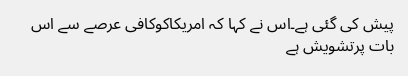پیش کی گئی ہے۔اس نے کہا کہ امریکاکوکافی عرصے سے اس بات پرتشویش ہے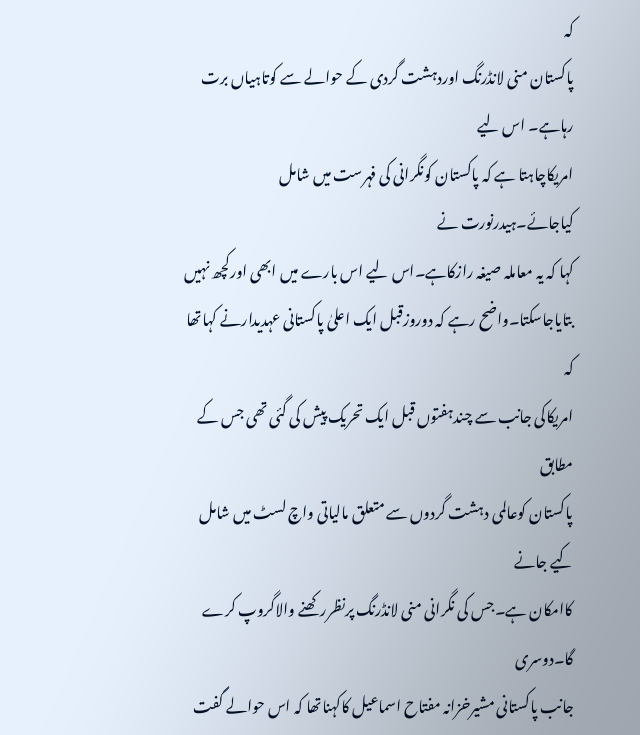کہ
پاکستان منی لانڈرنگ اوردہشت گردی کے حوالے سے کوتاہیاں برت رہاہے۔ اس لیے
امریکاچاہتا ہے کہ پاکستان کونگرانی کی فہرست میں شامل کیاجائے۔ہیدرنورت نے
کہا کہ یہ معاملہ صیغہ رازکاہے۔اس لیے اس بارے میں ابھی اورکچھ نہیں
بتایاجاسکتا۔واضح رہے کہ دوروزقبل ایک اعلیٰ پاکستانی عہدیدارنے کہاتھا کہ
امریکاکی جانب سے چندہفتوں قبل ایک تحریک پیش کی گئی تھی جس کے مطابق
پاکستان کوعالمی دہشت گردوں سے متعلق مالیاتی واچ لسٹ میں شامل کیے جانے
کاامکان ہے۔جس کی نگرانی منی لانڈرنگ پرنظررکھنے والاگروپ کرے گا۔دوسری
جانب پاکستانی مشیرخزانہ مفتاح اسماعیل کاکہناتھا کہ اس حوالے گفت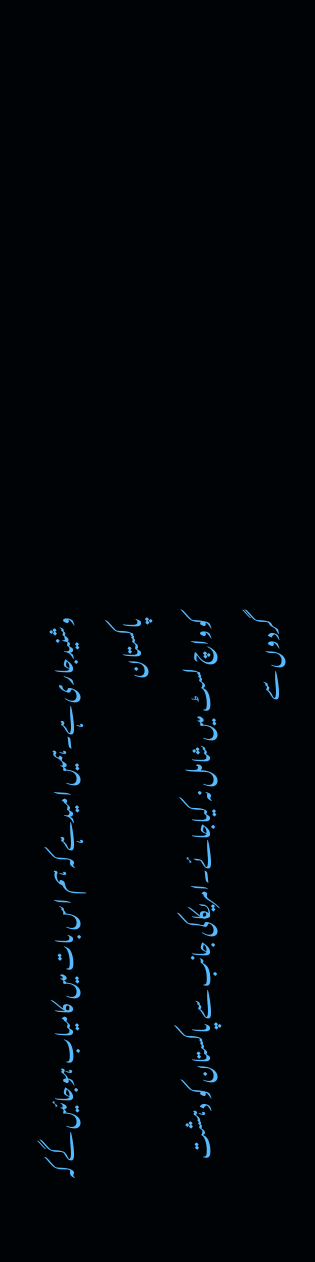وشنیدجاری ہے۔ہمیں امیدہے کہ ہم اس بات میں کامیاب ہوجائیں گے کہ پاکستان
کوواچ لسٹ میں شامل نہ کیاجائے۔امریکاکی جانب سے پاکستان کو دہشت گردوں سے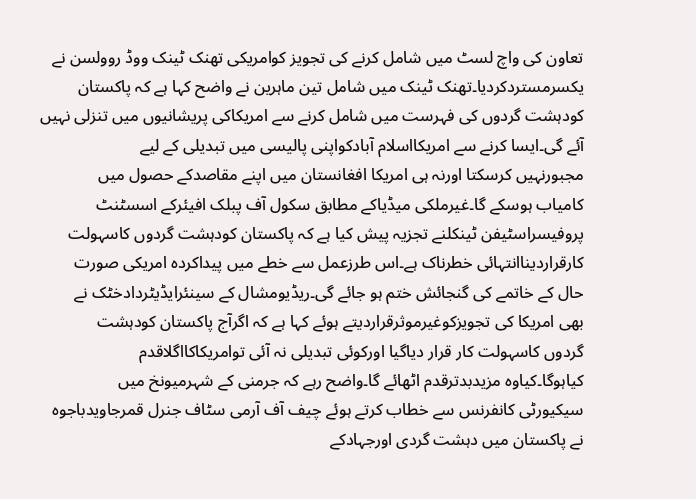تعاون کی واچ لسٹ میں شامل کرنے کی تجویز کوامریکی تھنک ٹینک ووڈ روولسن نے
یکسرمستردکردیا۔تھنک ٹینک میں شامل تین ماہرین نے واضح کہا ہے کہ پاکستان
کودہشت گردوں کی فہرست میں شامل کرنے سے امریکاکی پریشانیوں میں تنزلی نہیں
آئے گی۔ایسا کرنے سے امریکااسلام آبادکواپنی پالیسی میں تبدیلی کے لیے
مجبورنہیں کرسکتا اورنہ ہی امریکا افغانستان میں اپنے مقاصدکے حصول میں
کامیاب ہوسکے گا۔غیرملکی میڈیاکے مطابق سکول آف پبلک افیئرکے اسسٹنٹ
پروفیسراسٹیفن ٹینکلنے تجزیہ پیش کیا ہے کہ پاکستان کودہشت گردوں کاسہولت
کارقراردیناانتہائی خطرناک ہے۔اس طرزعمل سے خطے میں پیداکردہ امریکی صورت
حال کے خاتمے کی گنجائش ختم ہو جائے گی۔ریڈیومشال کے سینئرایڈیٹردادخٹک نے
بھی امریکا کی تجویزکوغیرموثرقراردیتے ہوئے کہا ہے کہ اگرآج پاکستان کودہشت
گردوں کاسہولت کار قرار دیاگیا اورکوئی تبدیلی نہ آئی توامریکاکااگلاقدم
کیاہوگا۔کیاوہ مزیدبدترقدم اٹھائے گا۔واضح رہے کہ جرمنی کے شہرمیونخ میں
سیکیورٹی کانفرنس سے خطاب کرتے ہوئے چیف آف آرمی سٹاف جنرل قمرجاویدباجوہ
نے پاکستان میں دہشت گردی اورجہادکے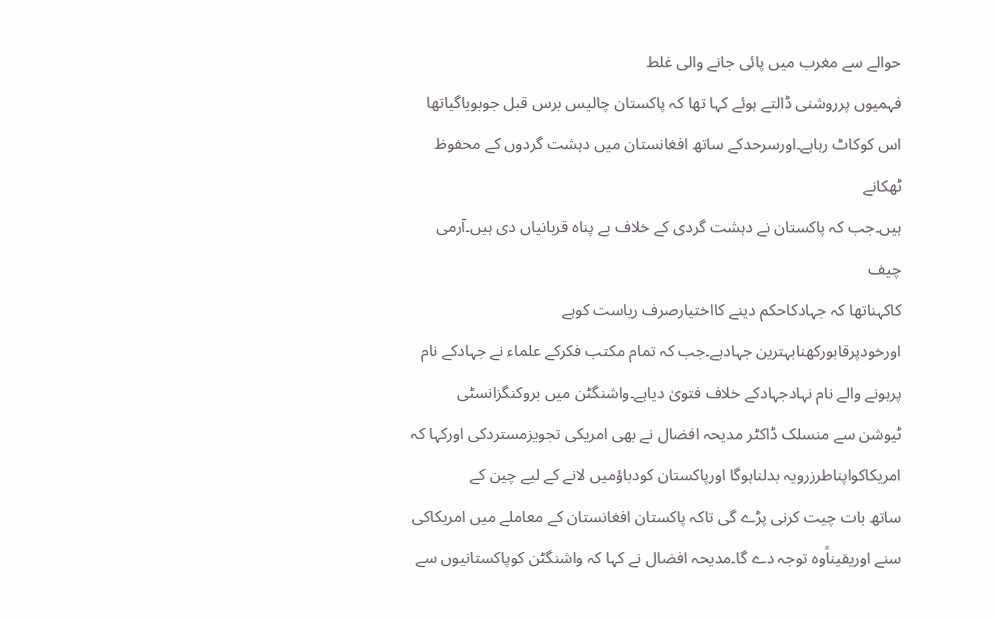حوالے سے مغرب میں پائی جانے والی غلط
فہمیوں پرروشنی ڈالتے ہوئے کہا تھا کہ پاکستان چالیس برس قبل جوبویاگیاتھا
اس کوکاٹ رہاہے۔اورسرحدکے ساتھ افغانستان میں دہشت گردوں کے محفوظ ٹھکانے
ہیں۔جب کہ پاکستان نے دہشت گردی کے خلاف بے پناہ قربانیاں دی ہیں۔آرمی چیف
کاکہناتھا کہ جہادکاحکم دینے کااختیارصرف ریاست کوہے
اورخودپرقابورکھنابہترین جہادہے۔جب کہ تمام مکتب فکرکے علماء نے جہادکے نام
پرہونے والے نام نہادجہادکے خلاف فتویٰ دیاہے۔واشنگٹن میں بروکنگزانسٹی
ٹیوشن سے منسلک ڈاکٹر مدیحہ افضال نے بھی امریکی تجویزمستردکی اورکہا کہ
امریکاکواپناطرزرویہ بدلناہوگا اورپاکستان کودباؤمیں لانے کے لیے چین کے
ساتھ بات چیت کرنی پڑے گی تاکہ پاکستان افغانستان کے معاملے میں امریکاکی
سنے اوریقیناًوہ توجہ دے گا۔مدیحہ افضال نے کہا کہ واشنگٹن کوپاکستانیوں سے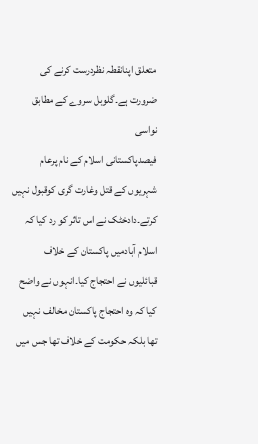متعلق اپنانقطہ نظردرست کرنے کی ضرورت ہے۔گلوبل سروے کے مطابق نواسی
فیصدپاکستانی اسلام کے نام پرعام شہریوں کے قتل وغارت گری کوقبول نہیں
کرتے۔دادخٹک نے اس تاثر کو رد کیا کہ اسلام آبادمیں پاکستان کے خلاف
قبائلیوں نے احتجاج کیا۔انہوں نے واضح کیا کہ وہ احتجاج پاکستان مخالف نہیں
تھا بلکہ حکومت کے خلاف تھا جس میں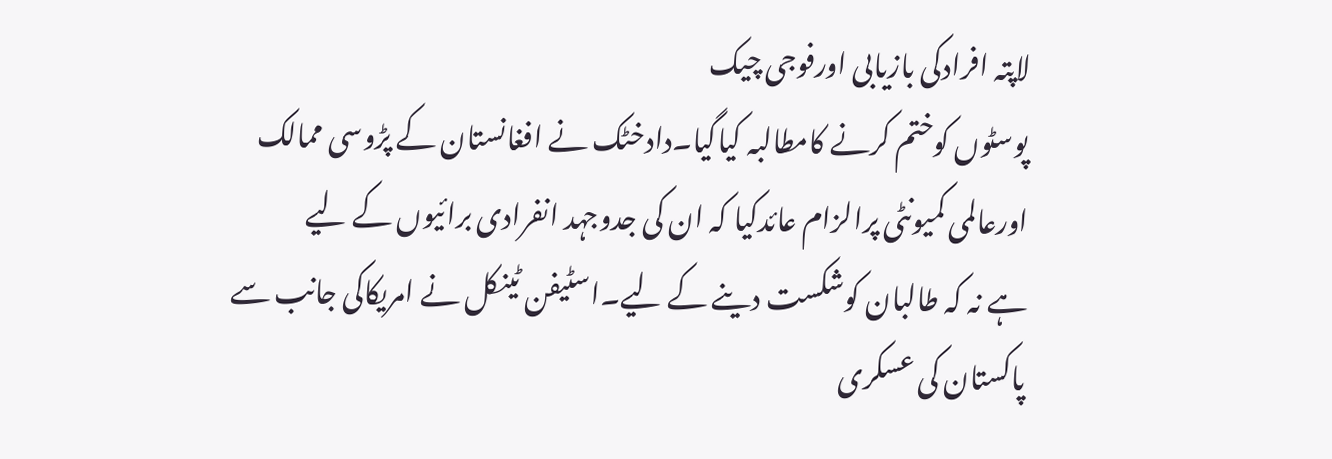لاپتہ افرادکی بازیابی اورفوجی چیک
پوسٹوں کوختم کرنے کامطالبہ کیاگیا۔دادخٹک نے افغانستان کے پڑوسی ممالک
اورعالمی کمیونٹی پرالزام عائدکیا کہ ان کی جدوجہد انفرادی برائیوں کے لیے
ہے نہ کہ طالبان کوشکست دینے کے لیے۔اسٹیفن ٹینکل نے امریکاکی جانب سے
پاکستان کی عسکری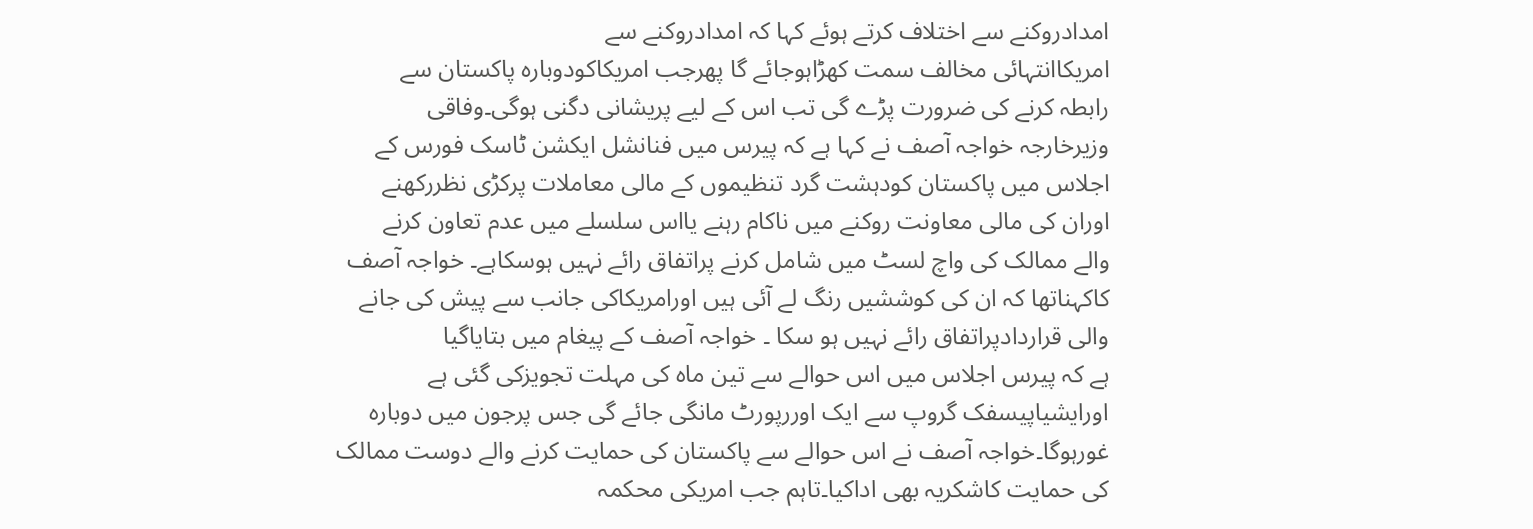امدادروکنے سے اختلاف کرتے ہوئے کہا کہ امدادروکنے سے
امریکاانتہائی مخالف سمت کھڑاہوجائے گا پھرجب امریکاکودوبارہ پاکستان سے
رابطہ کرنے کی ضرورت پڑے گی تب اس کے لیے پریشانی دگنی ہوگی۔وفاقی
وزیرخارجہ خواجہ آصف نے کہا ہے کہ پیرس میں فنانشل ایکشن ٹاسک فورس کے
اجلاس میں پاکستان کودہشت گرد تنظیموں کے مالی معاملات پرکڑی نظررکھنے
اوران کی مالی معاونت روکنے میں ناکام رہنے یااس سلسلے میں عدم تعاون کرنے
والے ممالک کی واچ لسٹ میں شامل کرنے پراتفاق رائے نہیں ہوسکاہے۔ خواجہ آصف
کاکہناتھا کہ ان کی کوششیں رنگ لے آئی ہیں اورامریکاکی جانب سے پیش کی جانے
والی قراردادپراتفاق رائے نہیں ہو سکا ۔ خواجہ آصف کے پیغام میں بتایاگیا
ہے کہ پیرس اجلاس میں اس حوالے سے تین ماہ کی مہلت تجویزکی گئی ہے
اورایشیاپیسفک گروپ سے ایک اوررپورٹ مانگی جائے گی جس پرجون میں دوبارہ
غورہوگا۔خواجہ آصف نے اس حوالے سے پاکستان کی حمایت کرنے والے دوست ممالک
کی حمایت کاشکریہ بھی اداکیا۔تاہم جب امریکی محکمہ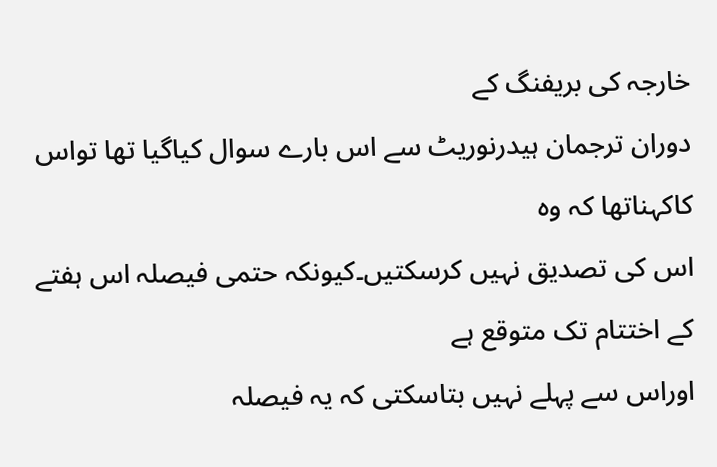خارجہ کی بریفنگ کے
دوران ترجمان ہیدرنوریٹ سے اس بارے سوال کیاگیا تھا تواس کاکہناتھا کہ وہ
اس کی تصدیق نہیں کرسکتیں۔کیونکہ حتمی فیصلہ اس ہفتے کے اختتام تک متوقع ہے
اوراس سے پہلے نہیں بتاسکتی کہ یہ فیصلہ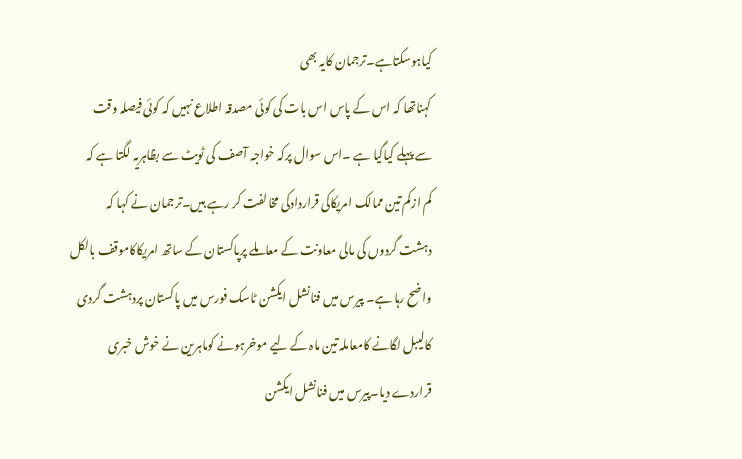کیاہوسکتاہے۔ترجمان کایہ بھی
کہناتھا کہ اس کے پاس اس بات کی کوئی مصدقہ اطلاع نہیں کہ کوئی فیصلہ وقت
سے پہلے کیاگیا ہے ۔اس سوال پرکہ خواجہ آصف کی ٹویٹ سے بظاہریہ لگتا ہے کہ
کم ازکم تین ممالک امریکاکی قراردادکی مخالفت کر رہے ہیں۔ترجمان نے کہا کہ
دہشت گردوں کی مالی معاونت کے معاملے پرپاکستان کے ساتھ امریکاکاموقف بالکل
واضح رہا ہے۔ پیرس میں فنانشل ایکشن ٹاسک فورس میں پاکستان پردہشت گردی
کالیبل لگانے کامعاملہ تین ماہ کے لیے موخرہونے کوماہرین نے خوش خبری
قراردے دیا۔پیرس میں فنانشل ایکشن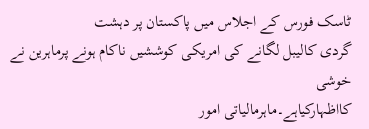ٹاسک فورس کے اجلاس میں پاکستان پر دہشت
گردی کالیبل لگانے کی امریکی کوششیں ناکام ہونے پرماہرین نے خوشی
کااظہارکیاہے۔ماہرمالیاتی امور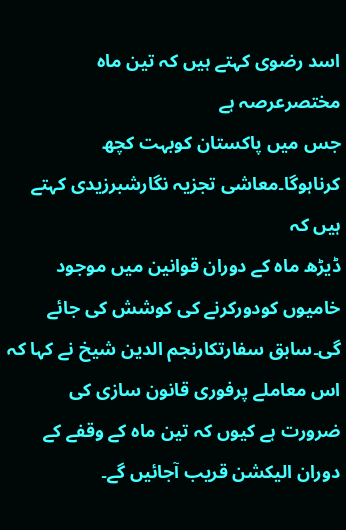اسد رضوی کہتے ہیں کہ تین ماہ مختصرعرصہ ہے
جس میں پاکستان کوبہت کچھ کرناہوگا۔معاشی تجزیہ نگارشبرزیدی کہتے ہیں کہ
ڈیڑھ ماہ کے دوران قوانین میں موجود خامیوں کودورکرنے کی کوشش کی جائے
گی۔سابق سفارتکارنجم الدین شیخ نے کہا کہ اس معاملے پرفوری قانون سازی کی
ضرورت ہے کیوں کہ تین ماہ کے وقفے کے دوران الیکشن قریب آجائیں گے۔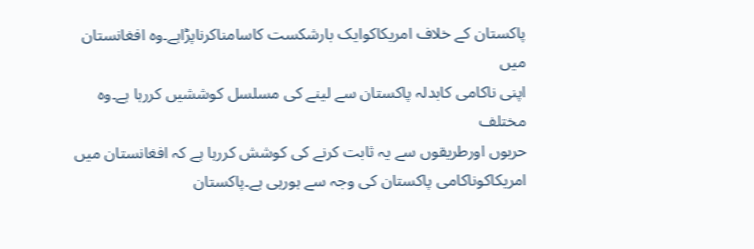پاکستان کے خلاف امریکاکوایک بارشکست کاسامناکرناپڑاہے۔وہ افغانستان میں
اپنی ناکامی کابدلہ پاکستان سے لینے کی مسلسل کوششیں کررہا ہے۔وہ مختلف
حربوں اورطریقوں سے یہ ثابت کرنے کی کوشش کررہا ہے کہ افغانستان میں
امریکاکوناکامی پاکستان کی وجہ سے ہورہی ہے۔پاکستان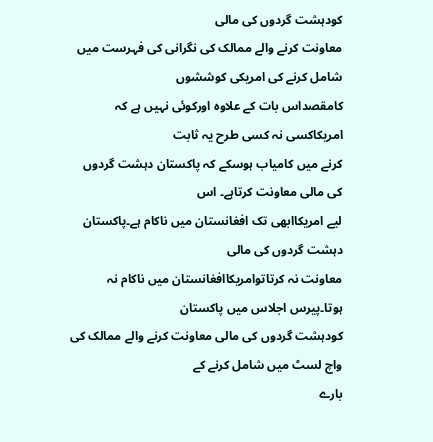کودہشت گردوں کی مالی
معاونت کرنے والے ممالک کی نگرانی کی فہرست میں شامل کرنے کی امریکی کوششوں
کامقصداس بات کے علاوہ اورکوئی نہیں ہے کہ امریکاکسی نہ کسی طرح یہ ثابت
کرنے میں کامیاب ہوسکے کہ پاکستان دہشت گردوں کی مالی معاونت کرتاہے۔ اس
لیے امریکاابھی تک افغانستان میں ناکام ہے۔پاکستان دہشت گردوں کی مالی
معاونت نہ کرتاتوامریکاافغانستان میں ناکام نہ ہوتا۔پیرس اجلاس میں پاکستان
کودہشت گردوں کی مالی معاونت کرنے والے ممالک کی واچ لسٹ میں شامل کرنے کے
بارے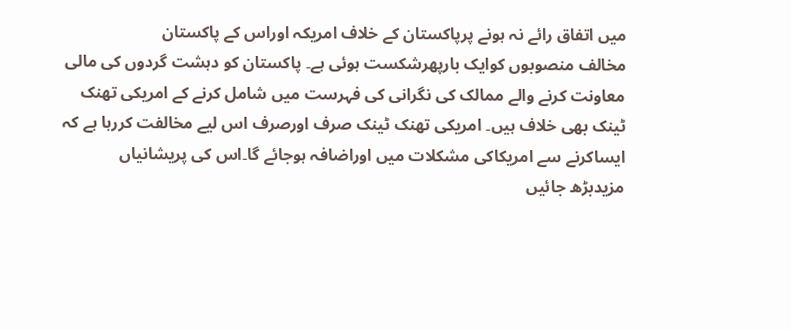میں اتفاق رائے نہ ہونے پرپاکستان کے خلاف امریکہ اوراس کے پاکستان
مخالف منصوبوں کوایک بارپھرشکست ہوئی ہے۔ پاکستان کو دہشت گردوں کی مالی
معاونت کرنے والے ممالک کی نگرانی کی فہرست میں شامل کرنے کے امریکی تھنک
ٹینک بھی خلاف ہیں۔ امریکی تھنک ٹینک صرف اورصرف اس لیے مخالفت کررہا ہے کہ
ایساکرنے سے امریکاکی مشکلات میں اوراضافہ ہوجائے گا۔اس کی پریشانیاں
مزیدبڑھ جائیں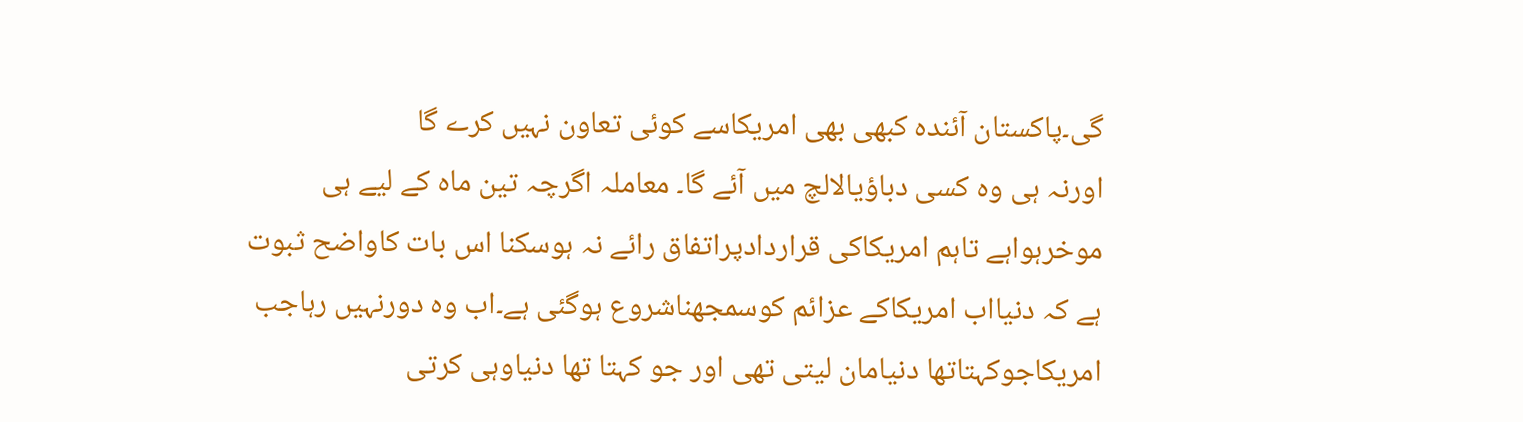گی۔پاکستان آئندہ کبھی بھی امریکاسے کوئی تعاون نہیں کرے گا
اورنہ ہی وہ کسی دباؤیالالچ میں آئے گا۔ معاملہ اگرچہ تین ماہ کے لیے ہی
موخرہواہے تاہم امریکاکی قراردادپراتفاق رائے نہ ہوسکنا اس بات کاواضح ثبوت
ہے کہ دنیااب امریکاکے عزائم کوسمجھناشروع ہوگئی ہے۔اب وہ دورنہیں رہاجب
امریکاجوکہتاتھا دنیامان لیتی تھی اور جو کہتا تھا دنیاوہی کرتی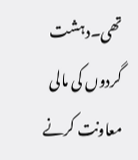تھی۔دہشت
گردوں کی مالی معاونت کرنے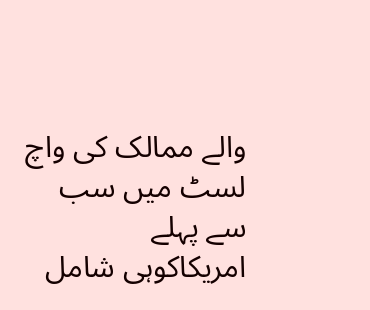والے ممالک کی واچ لسٹ میں سب سے پہلے
امریکاکوہی شامل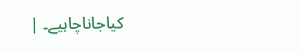کیاجاناچاہیے۔ |